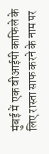मुंबई में एक वीआईपी काफिले के लिए रास्ता साफ करने के नाम पर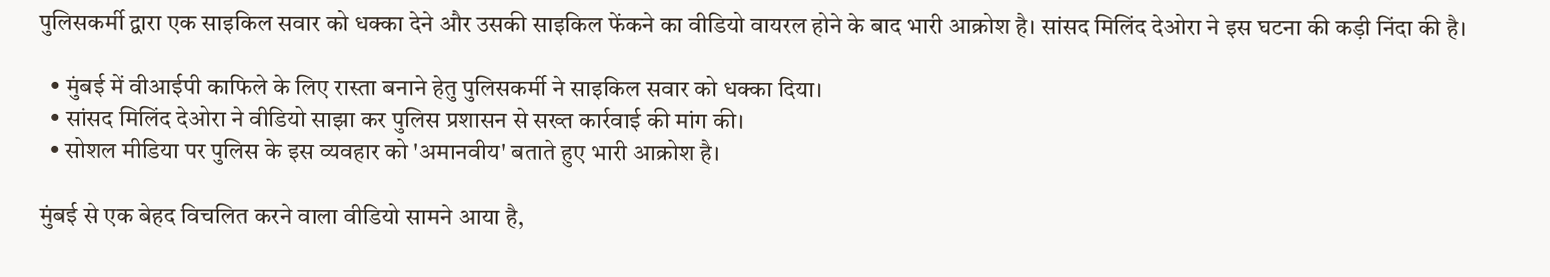पुलिसकर्मी द्वारा एक साइकिल सवार को धक्का देने और उसकी साइकिल फेंकने का वीडियो वायरल होने के बाद भारी आक्रोश है। सांसद मिलिंद देओरा ने इस घटना की कड़ी निंदा की है।

  • मुंबई में वीआईपी काफिले के लिए रास्ता बनाने हेतु पुलिसकर्मी ने साइकिल सवार को धक्का दिया।
  • सांसद मिलिंद देओरा ने वीडियो साझा कर पुलिस प्रशासन से सख्त कार्रवाई की मांग की।
  • सोशल मीडिया पर पुलिस के इस व्यवहार को 'अमानवीय' बताते हुए भारी आक्रोश है।

मुंबई से एक बेहद विचलित करने वाला वीडियो सामने आया है,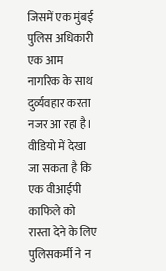जिसमें एक मुंबई पुलिस अधिकारी एक आम नागरिक के साथ दुर्व्यवहार करता नजर आ रहा है। वीडियो में देखा जा सकता है कि एक वीआईपी काफिले को रास्ता देने के लिए पुलिसकर्मी ने न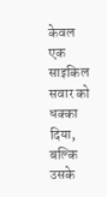केवल एक साइकिल सवार को धक्का दिया, बल्कि उसके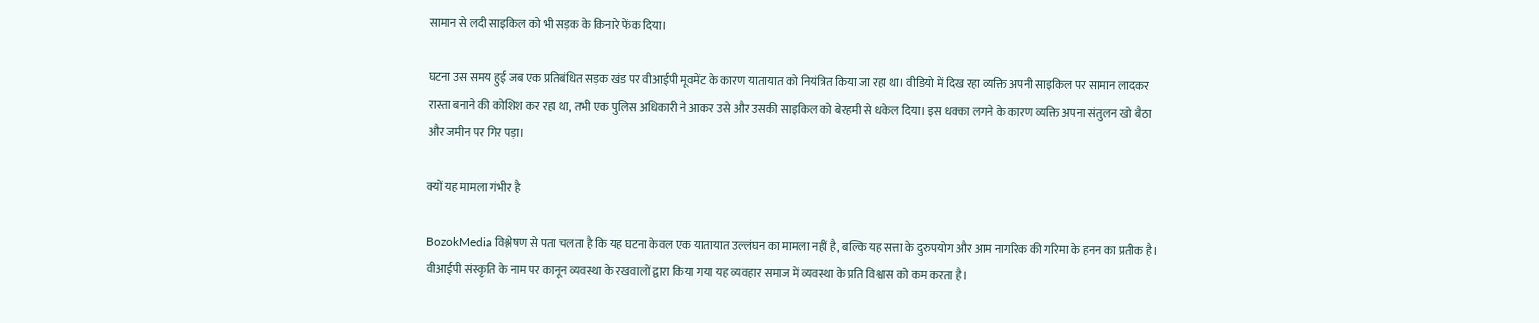सामान से लदी साइकिल को भी सड़क के किनारे फेंक दिया।

घटना उस समय हुई जब एक प्रतिबंधित सड़क खंड पर वीआईपी मूवमेंट के कारण यातायात को नियंत्रित किया जा रहा था। वीडियो में दिख रहा व्यक्ति अपनी साइकिल पर सामान लादकर रास्ता बनाने की कोशिश कर रहा था, तभी एक पुलिस अधिकारी ने आकर उसे और उसकी साइकिल को बेरहमी से धकेल दिया। इस धक्का लगने के कारण व्यक्ति अपना संतुलन खो बैठा और जमीन पर गिर पड़ा।

क्यों यह मामला गंभीर है

BozokMedia विश्लेषण से पता चलता है कि यह घटना केवल एक यातायात उल्लंघन का मामला नहीं है, बल्कि यह सत्ता के दुरुपयोग और आम नागरिक की गरिमा के हनन का प्रतीक है। वीआईपी संस्कृति के नाम पर कानून व्यवस्था के रखवालों द्वारा किया गया यह व्यवहार समाज में व्यवस्था के प्रति विश्वास को कम करता है।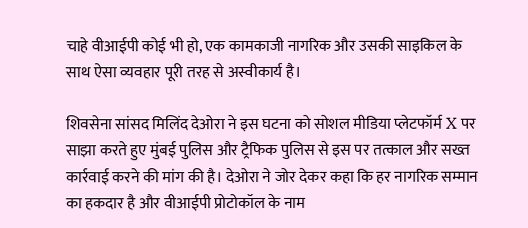चाहे वीआईपी कोई भी हो, एक कामकाजी नागरिक और उसकी साइकिल के साथ ऐसा व्यवहार पूरी तरह से अस्वीकार्य है।

शिवसेना सांसद मिलिंद देओरा ने इस घटना को सोशल मीडिया प्लेटफॉर्म X पर साझा करते हुए मुंबई पुलिस और ट्रैफिक पुलिस से इस पर तत्काल और सख्त कार्रवाई करने की मांग की है। देओरा ने जोर देकर कहा कि हर नागरिक सम्मान का हकदार है और वीआईपी प्रोटोकॉल के नाम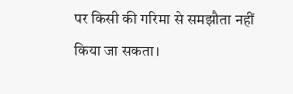पर किसी की गरिमा से समझौता नहीं किया जा सकता।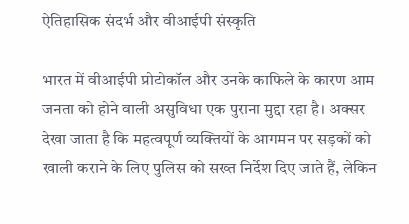ऐतिहासिक संदर्भ और वीआईपी संस्कृति

भारत में वीआईपी प्रोटोकॉल और उनके काफिले के कारण आम जनता को होने वाली असुविधा एक पुराना मुद्दा रहा है। अक्सर देखा जाता है कि महत्वपूर्ण व्यक्तियों के आगमन पर सड़कों को खाली कराने के लिए पुलिस को सख्त निर्देश दिए जाते हैं, लेकिन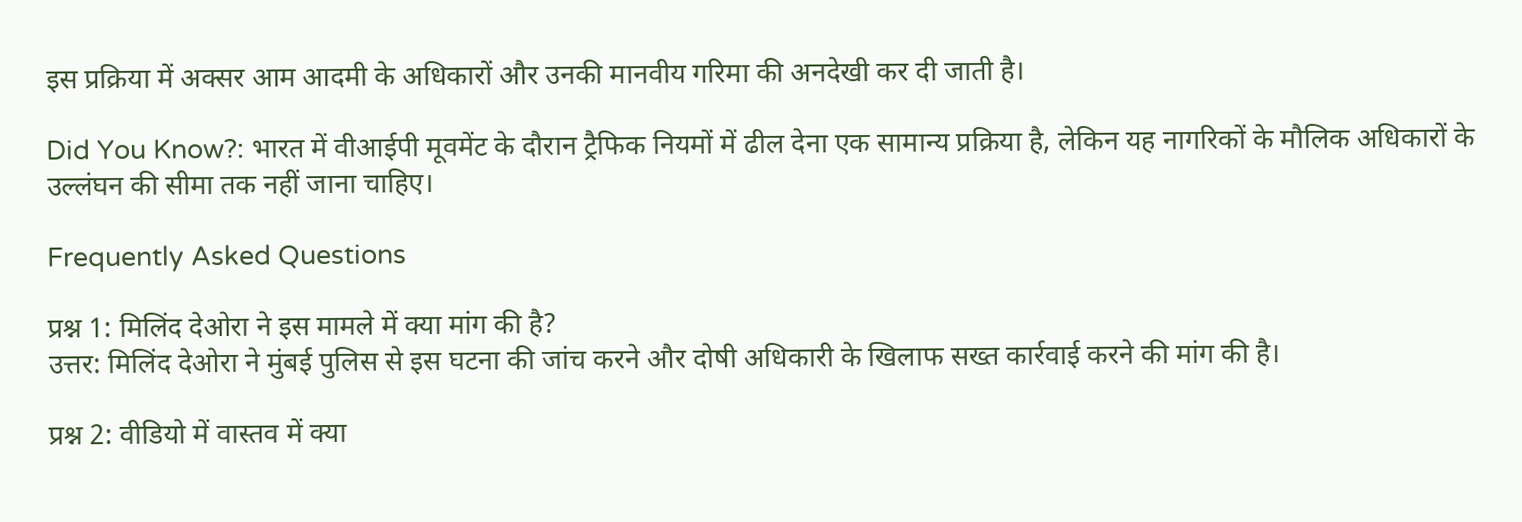इस प्रक्रिया में अक्सर आम आदमी के अधिकारों और उनकी मानवीय गरिमा की अनदेखी कर दी जाती है।

Did You Know?: भारत में वीआईपी मूवमेंट के दौरान ट्रैफिक नियमों में ढील देना एक सामान्य प्रक्रिया है, लेकिन यह नागरिकों के मौलिक अधिकारों के उल्लंघन की सीमा तक नहीं जाना चाहिए।

Frequently Asked Questions

प्रश्न 1: मिलिंद देओरा ने इस मामले में क्या मांग की है?
उत्तर: मिलिंद देओरा ने मुंबई पुलिस से इस घटना की जांच करने और दोषी अधिकारी के खिलाफ सख्त कार्रवाई करने की मांग की है।

प्रश्न 2: वीडियो में वास्तव में क्या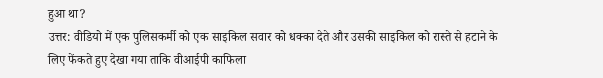हुआ था?
उत्तर: वीडियो में एक पुलिसकर्मी को एक साइकिल सवार को धक्का देते और उसकी साइकिल को रास्ते से हटाने के लिए फेंकते हुए देखा गया ताकि वीआईपी काफिला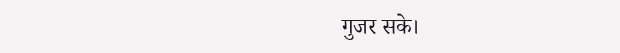गुजर सके।